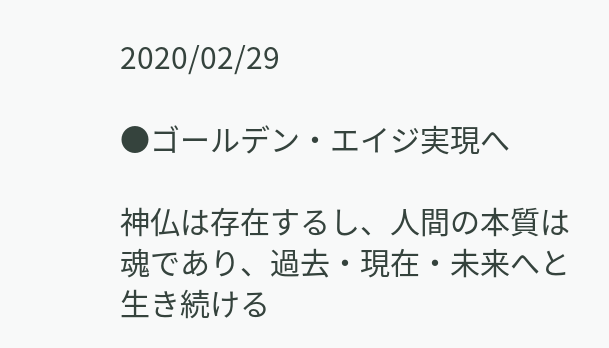2020/02/29

●ゴールデン・エイジ実現へ

神仏は存在するし、人間の本質は魂であり、過去・現在・未来へと生き続ける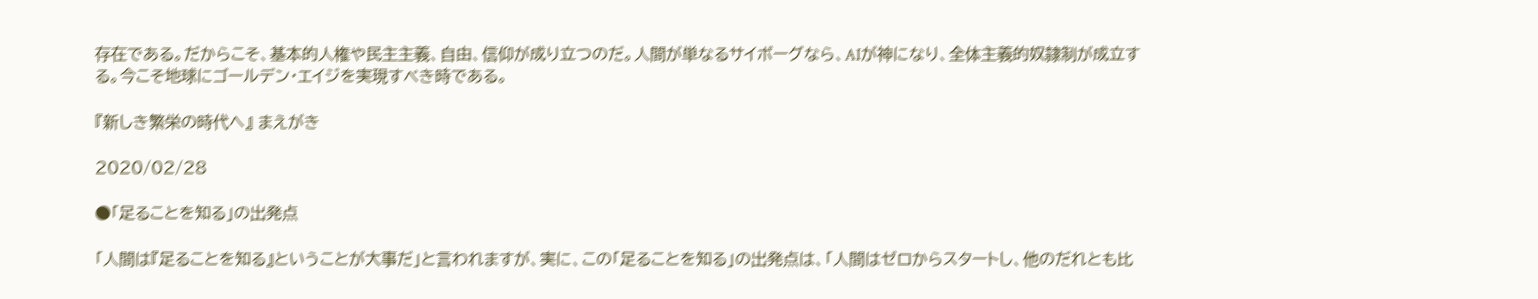存在である。だからこそ、基本的人権や民主主義、自由、信仰が成り立つのだ。人間が単なるサイボーグなら、AIが神になり、全体主義的奴隷制が成立する。今こそ地球にゴールデン・エイジを実現すべき時である。

『新しき繁栄の時代へ』 まえがき

2020/02/28

●「足ることを知る」の出発点

「人間は『足ることを知る』ということが大事だ」と言われますが、実に、この「足ることを知る」の出発点は、「人間はゼロからスタートし、他のだれとも比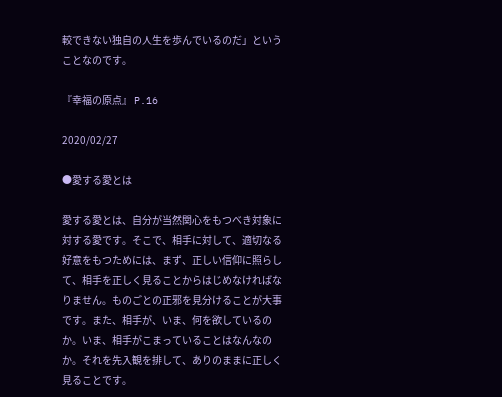較できない独自の人生を歩んでいるのだ」ということなのです。

『幸福の原点』 P.16

2020/02/27

●愛する愛とは

愛する愛とは、自分が当然関心をもつべき対象に対する愛です。そこで、相手に対して、適切なる好意をもつためには、まず、正しい信仰に照らして、相手を正しく見ることからはじめなければなりません。ものごとの正邪を見分けることが大事です。また、相手が、いま、何を欲しているのか。いま、相手がこまっていることはなんなのか。それを先入観を排して、ありのままに正しく見ることです。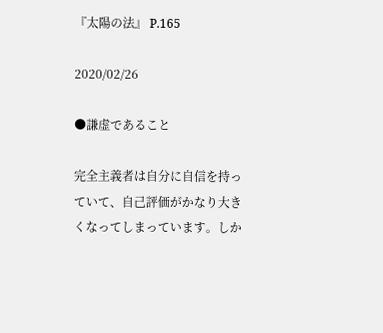『太陽の法』 P.165

2020/02/26

●謙虚であること

完全主義者は自分に自信を持っていて、自己評価がかなり大きくなってしまっています。しか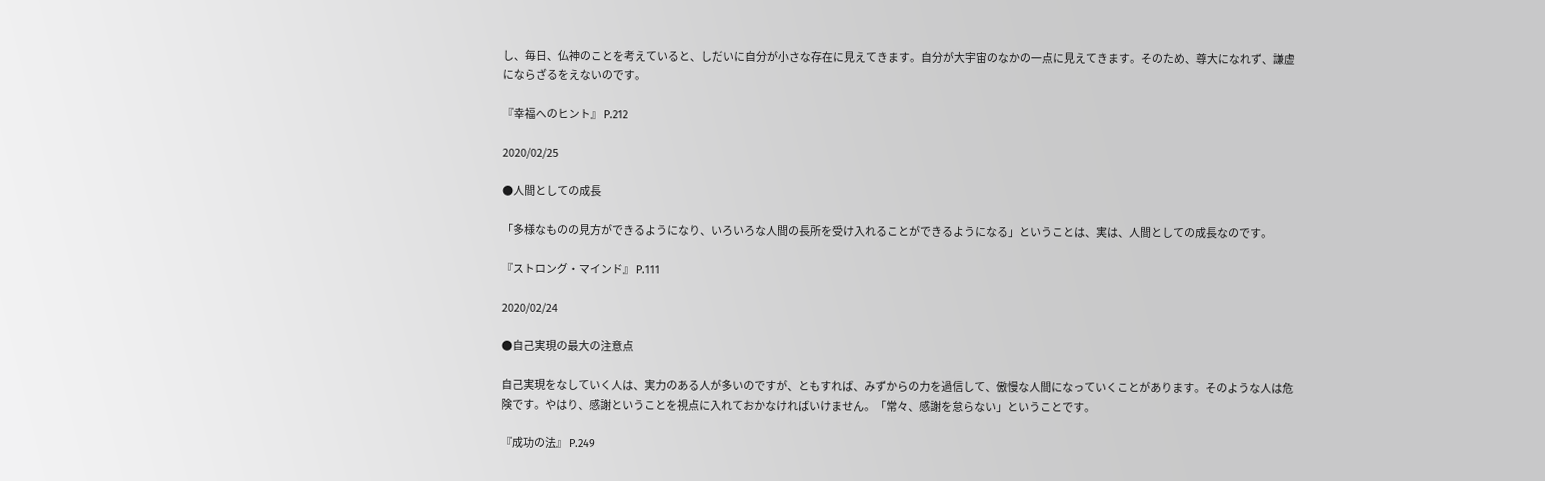し、毎日、仏神のことを考えていると、しだいに自分が小さな存在に見えてきます。自分が大宇宙のなかの一点に見えてきます。そのため、尊大になれず、謙虚にならざるをえないのです。

『幸福へのヒント』 P.212

2020/02/25

●人間としての成長

「多様なものの見方ができるようになり、いろいろな人間の長所を受け入れることができるようになる」ということは、実は、人間としての成長なのです。

『ストロング・マインド』 P.111

2020/02/24

●自己実現の最大の注意点

自己実現をなしていく人は、実力のある人が多いのですが、ともすれば、みずからの力を過信して、傲慢な人間になっていくことがあります。そのような人は危険です。やはり、感謝ということを視点に入れておかなければいけません。「常々、感謝を怠らない」ということです。

『成功の法』 P.249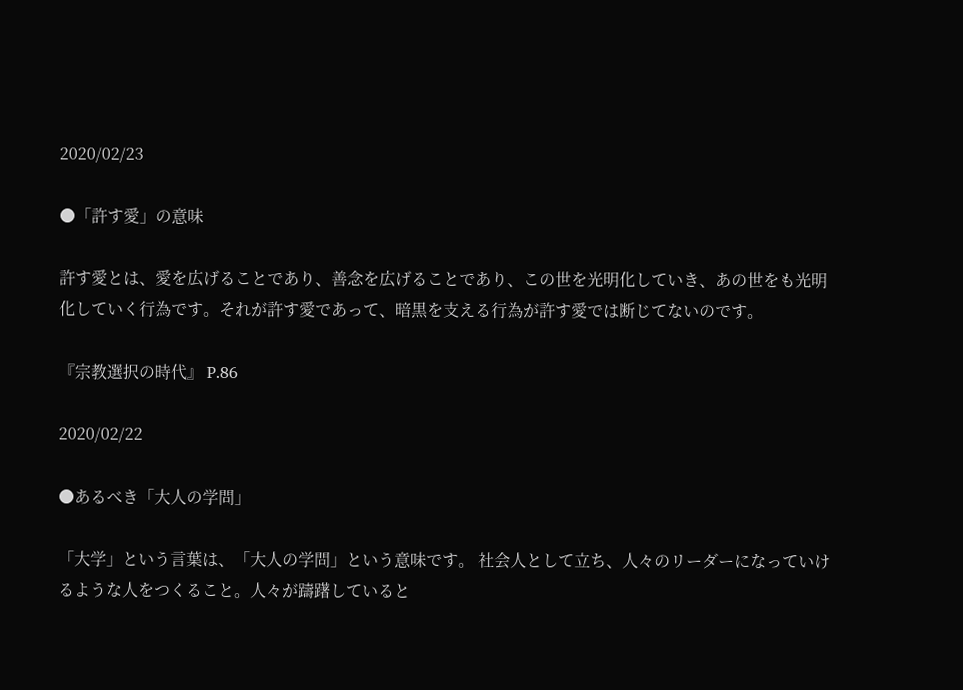2020/02/23

●「許す愛」の意味

許す愛とは、愛を広げることであり、善念を広げることであり、この世を光明化していき、あの世をも光明化していく行為です。それが許す愛であって、暗黒を支える行為が許す愛では断じてないのです。

『宗教選択の時代』 P.86

2020/02/22

●あるべき「大人の学問」

「大学」という言葉は、「大人の学問」という意味です。 社会人として立ち、人々のリーダーになっていけるような人をつくること。人々が躊躇していると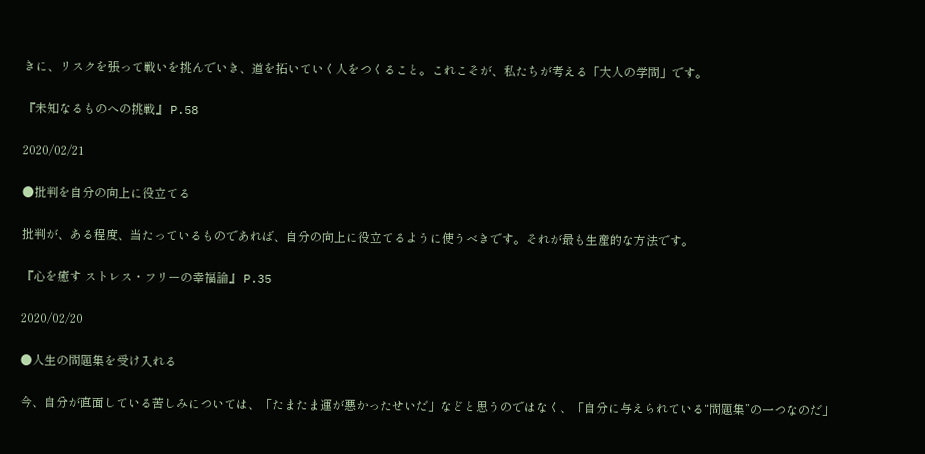きに、リスクを張って戦いを挑んでいき、道を拓いていく人をつくること。これこそが、私たちが考える「大人の学問」です。

『未知なるものへの挑戦』 P.58

2020/02/21

●批判を自分の向上に役立てる

批判が、ある程度、当たっているものであれば、自分の向上に役立てるように使うべきです。それが最も生産的な方法です。

『心を癒す ストレス・フリーの幸福論』 P.35

2020/02/20

●人生の問題集を受け入れる

今、自分が直面している苦しみについては、「たまたま運が悪かったせいだ」などと思うのではなく、「自分に与えられている“問題集”の一つなのだ」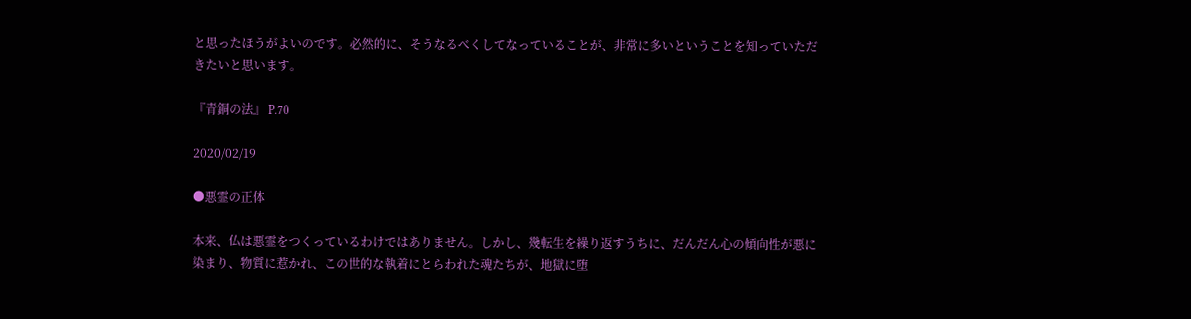と思ったほうがよいのです。必然的に、そうなるべくしてなっていることが、非常に多いということを知っていただきたいと思います。

『青銅の法』 P.70

2020/02/19

●悪霊の正体

本来、仏は悪霊をつくっているわけではありません。しかし、幾転生を繰り返すうちに、だんだん心の傾向性が悪に染まり、物質に惹かれ、この世的な執着にとらわれた魂たちが、地獄に堕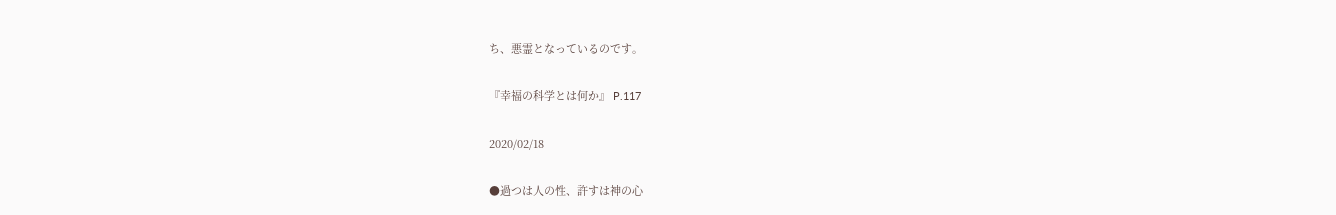ち、悪霊となっているのです。

『幸福の科学とは何か』 P.117

2020/02/18

●過つは人の性、許すは神の心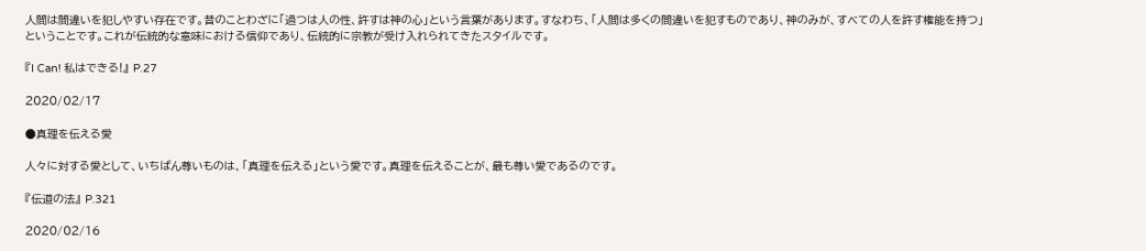人間は間違いを犯しやすい存在です。昔のことわざに「過つは人の性、許すは神の心」という言葉があります。すなわち、「人間は多くの間違いを犯すものであり、神のみが、すべての人を許す権能を持つ」ということです。これが伝統的な意味における信仰であり、伝統的に宗教が受け入れられてきたスタイルです。

『I Can! 私はできる!』 P.27

2020/02/17

●真理を伝える愛

人々に対する愛として、いちばん尊いものは、「真理を伝える」という愛です。真理を伝えることが、最も尊い愛であるのです。

『伝道の法』 P.321

2020/02/16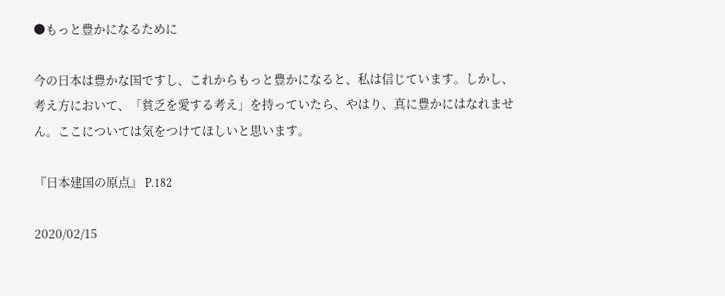●もっと豊かになるために

今の日本は豊かな国ですし、これからもっと豊かになると、私は信じています。しかし、考え方において、「貧乏を愛する考え」を持っていたら、やはり、真に豊かにはなれません。ここについては気をつけてほしいと思います。

『日本建国の原点』 P.182

2020/02/15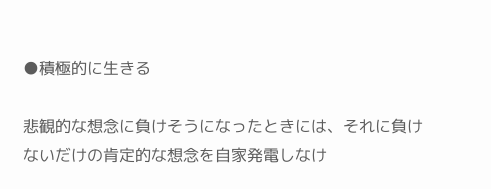●積極的に生きる

悲観的な想念に負けそうになったときには、それに負けないだけの肯定的な想念を自家発電しなけ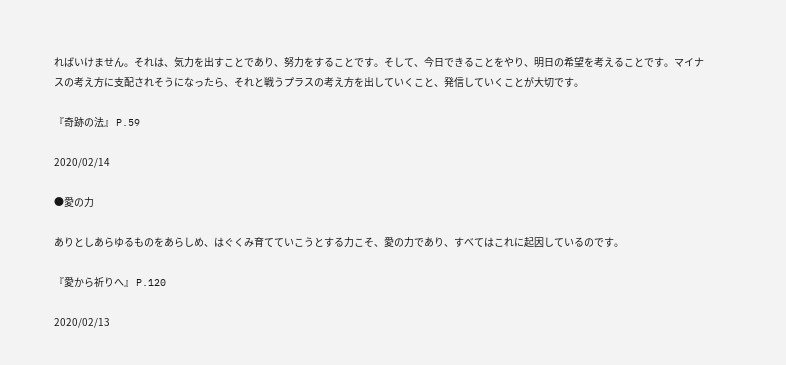ればいけません。それは、気力を出すことであり、努力をすることです。そして、今日できることをやり、明日の希望を考えることです。マイナスの考え方に支配されそうになったら、それと戦うプラスの考え方を出していくこと、発信していくことが大切です。

『奇跡の法』 P.59

2020/02/14

●愛の力

ありとしあらゆるものをあらしめ、はぐくみ育てていこうとする力こそ、愛の力であり、すべてはこれに起因しているのです。

『愛から祈りへ』 P.120

2020/02/13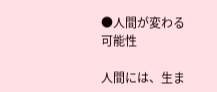●人間が変わる可能性

人間には、生ま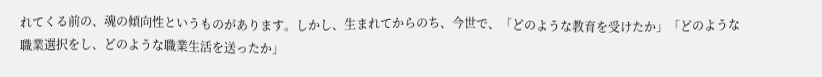れてくる前の、魂の傾向性というものがあります。しかし、生まれてからのち、今世で、「どのような教育を受けたか」「どのような職業選択をし、どのような職業生活を送ったか」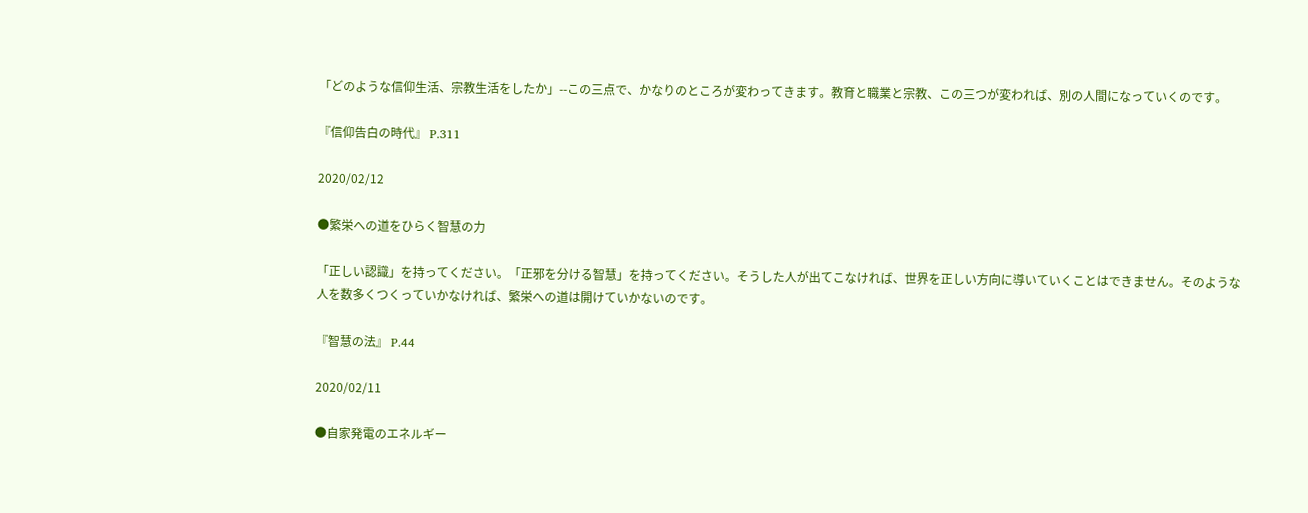「どのような信仰生活、宗教生活をしたか」--この三点で、かなりのところが変わってきます。教育と職業と宗教、この三つが変われば、別の人間になっていくのです。

『信仰告白の時代』 P.311

2020/02/12

●繁栄への道をひらく智慧の力

「正しい認識」を持ってください。「正邪を分ける智慧」を持ってください。そうした人が出てこなければ、世界を正しい方向に導いていくことはできません。そのような人を数多くつくっていかなければ、繁栄への道は開けていかないのです。

『智慧の法』 P.44

2020/02/11

●自家発電のエネルギー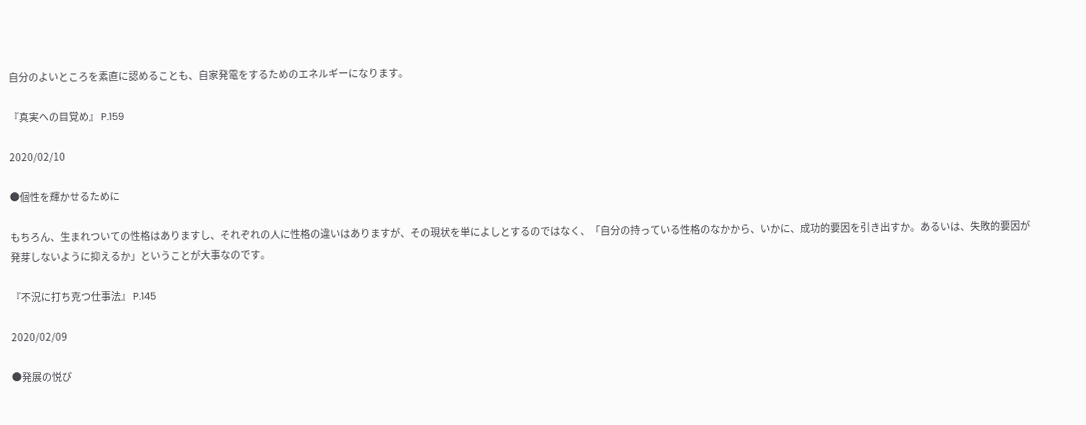自分のよいところを素直に認めることも、自家発電をするためのエネルギーになります。

『真実への目覚め』 P.159

2020/02/10

●個性を輝かせるために

もちろん、生まれついての性格はありますし、それぞれの人に性格の違いはありますが、その現状を単によしとするのではなく、「自分の持っている性格のなかから、いかに、成功的要因を引き出すか。あるいは、失敗的要因が発芽しないように抑えるか」ということが大事なのです。

『不況に打ち克つ仕事法』 P.145

2020/02/09

●発展の悦び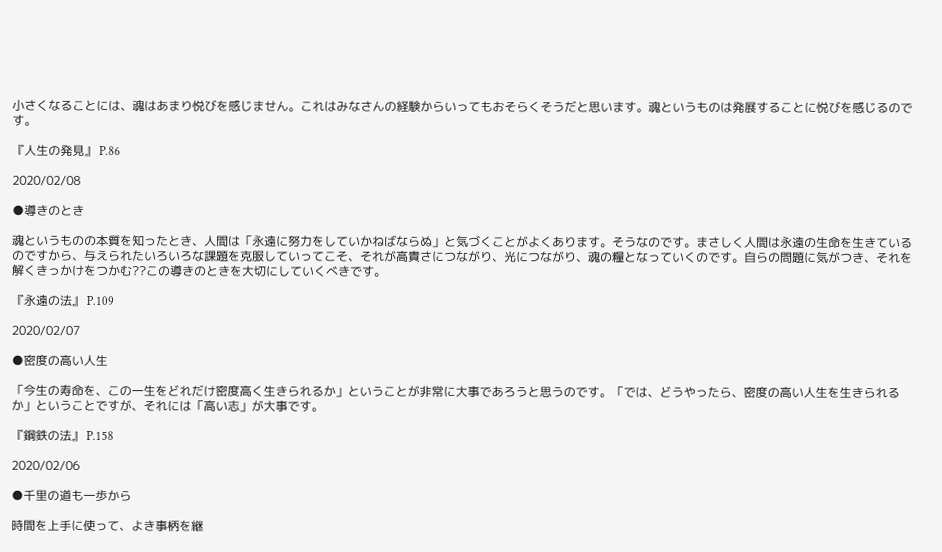小さくなることには、魂はあまり悦びを感じません。これはみなさんの経験からいってもおそらくそうだと思います。魂というものは発展することに悦びを感じるのです。

『人生の発見』 P.86

2020/02/08

●導きのとき

魂というものの本質を知ったとき、人間は「永遠に努力をしていかねばならぬ」と気づくことがよくあります。そうなのです。まさしく人間は永遠の生命を生きているのですから、与えられたいろいろな課題を克服していってこそ、それが高貴さにつながり、光につながり、魂の糧となっていくのです。自らの問題に気がつき、それを解くきっかけをつかむ??この導きのときを大切にしていくべきです。

『永遠の法』 P.109

2020/02/07

●密度の高い人生

「今生の寿命を、この一生をどれだけ密度高く生きられるか」ということが非常に大事であろうと思うのです。「では、どうやったら、密度の高い人生を生きられるか」ということですが、それには「高い志」が大事です。

『鋼鉄の法』 P.158

2020/02/06

●千里の道も一歩から

時間を上手に使って、よき事柄を継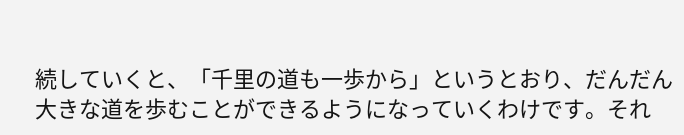続していくと、「千里の道も一歩から」というとおり、だんだん大きな道を歩むことができるようになっていくわけです。それ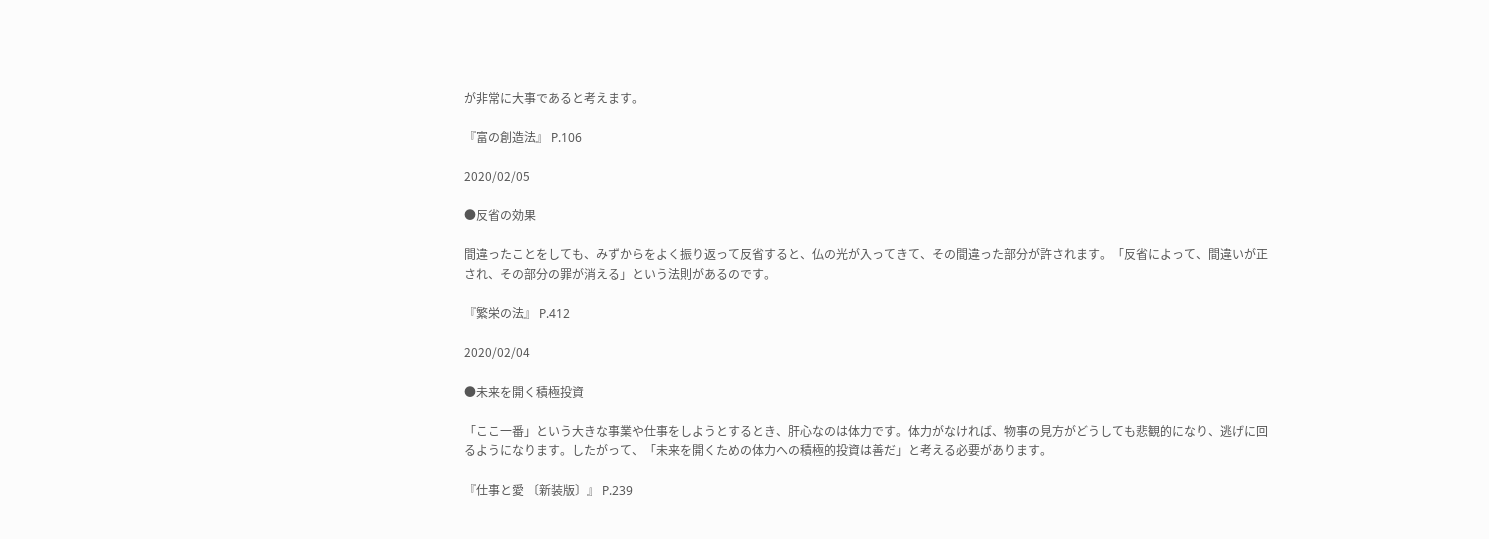が非常に大事であると考えます。

『富の創造法』 P.106

2020/02/05

●反省の効果

間違ったことをしても、みずからをよく振り返って反省すると、仏の光が入ってきて、その間違った部分が許されます。「反省によって、間違いが正され、その部分の罪が消える」という法則があるのです。

『繁栄の法』 P.412

2020/02/04

●未来を開く積極投資

「ここ一番」という大きな事業や仕事をしようとするとき、肝心なのは体力です。体力がなければ、物事の見方がどうしても悲観的になり、逃げに回るようになります。したがって、「未来を開くための体力への積極的投資は善だ」と考える必要があります。

『仕事と愛 〔新装版〕』 P.239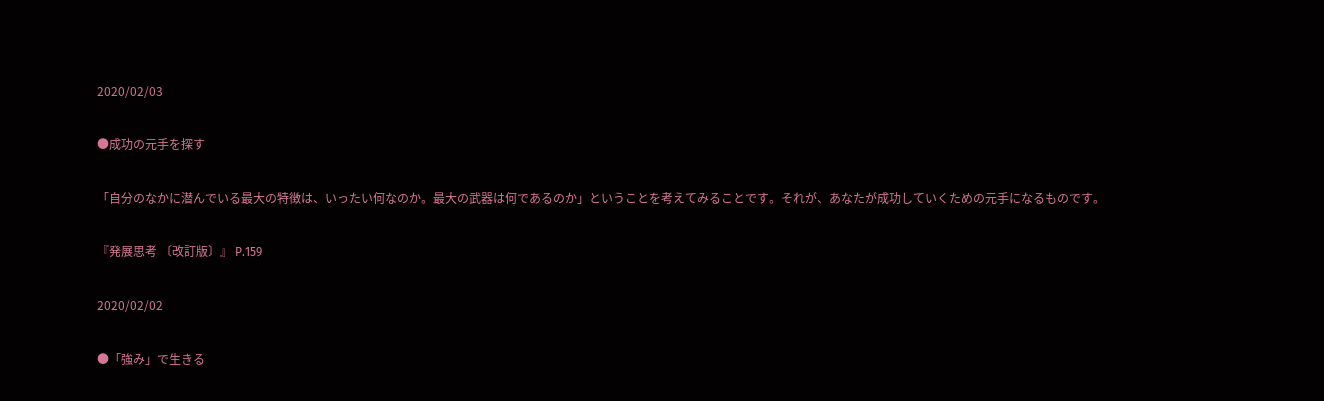2020/02/03

●成功の元手を探す

「自分のなかに潜んでいる最大の特徴は、いったい何なのか。最大の武器は何であるのか」ということを考えてみることです。それが、あなたが成功していくための元手になるものです。

『発展思考 〔改訂版〕』 P.159

2020/02/02

●「強み」で生きる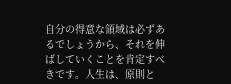自分の得意な領域は必ずあるでしょうから、それを伸ばしていくことを肯定すべきです。人生は、原則と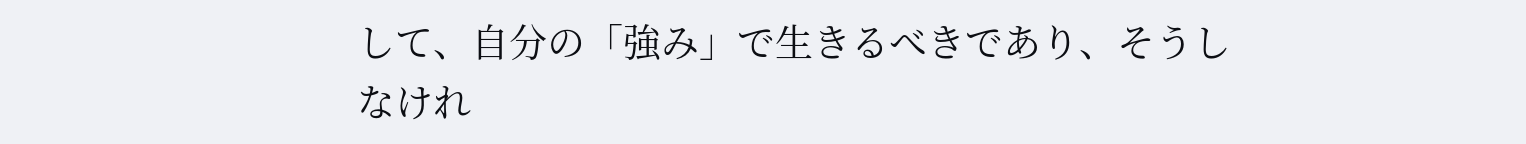して、自分の「強み」で生きるべきであり、そうしなけれ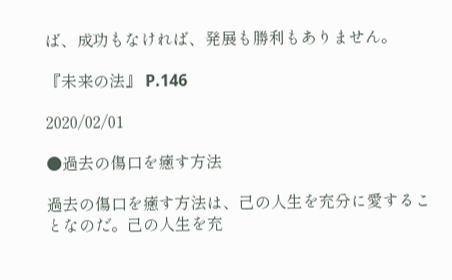ば、成功もなければ、発展も勝利もありません。

『未来の法』 P.146

2020/02/01

●過去の傷口を癒す方法

過去の傷口を癒す方法は、己の人生を充分に愛することなのだ。己の人生を充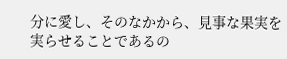分に愛し、そのなかから、見事な果実を実らせることであるの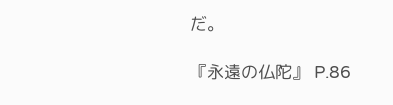だ。

『永遠の仏陀』 P.86